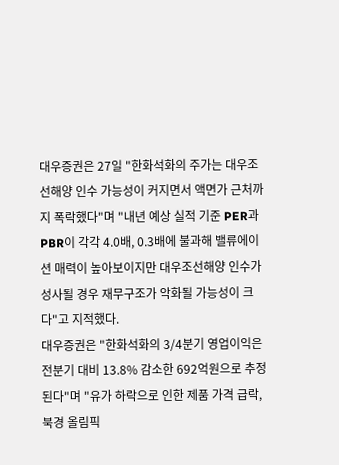대우증권은 27일 "한화석화의 주가는 대우조선해양 인수 가능성이 커지면서 액면가 근처까지 폭락했다"며 "내년 예상 실적 기준 PER과 PBR이 각각 4.0배, 0.3배에 불과해 밸류에이션 매력이 높아보이지만 대우조선해양 인수가 성사될 경우 재무구조가 악화될 가능성이 크다"고 지적했다.
대우증권은 "한화석화의 3/4분기 영업이익은 전분기 대비 13.8% 감소한 692억원으로 추정된다"며 "유가 하락으로 인한 제품 가격 급락, 북경 올림픽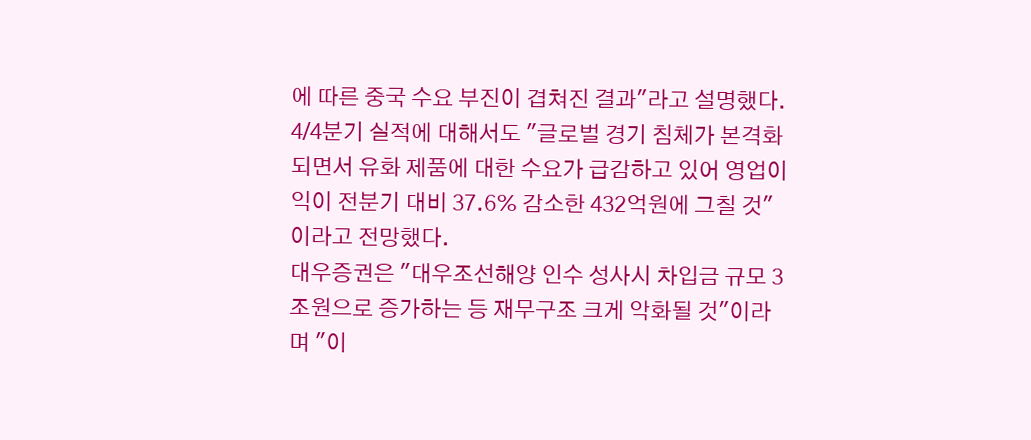에 따른 중국 수요 부진이 겹쳐진 결과"라고 설명했다.
4/4분기 실적에 대해서도 "글로벌 경기 침체가 본격화되면서 유화 제품에 대한 수요가 급감하고 있어 영업이익이 전분기 대비 37.6% 감소한 432억원에 그칠 것"이라고 전망했다.
대우증권은 "대우조선해양 인수 성사시 차입금 규모 3조원으로 증가하는 등 재무구조 크게 악화될 것"이라며 "이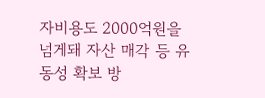자비용도 2000억원을 넘게돼 자산 매각 등 유동성 확보 방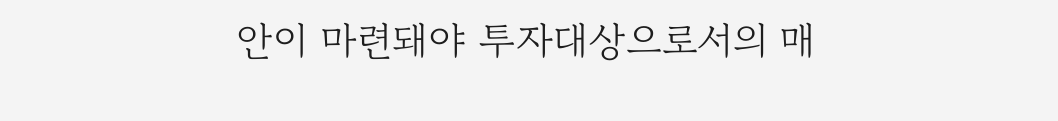안이 마련돼야 투자대상으로서의 매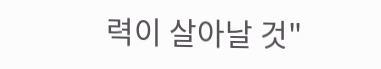력이 살아날 것"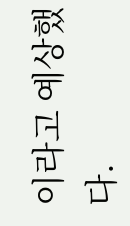이라고 예상했다.